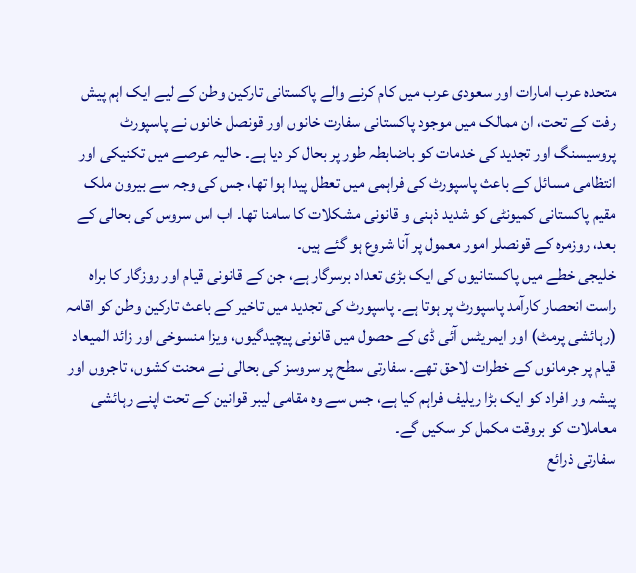متحدہ عرب امارات اور سعودی عرب میں کام کرنے والے پاکستانی تارکین وطن کے لیے ایک اہم پیش رفت کے تحت، ان ممالک میں موجود پاکستانی سفارت خانوں اور قونصل خانوں نے پاسپورٹ پروسیسنگ اور تجدید کی خدمات کو باضابطہ طور پر بحال کر دیا ہے۔ حالیہ عرصے میں تکنیکی اور انتظامی مسائل کے باعث پاسپورٹ کی فراہمی میں تعطل پیدا ہوا تھا، جس کی وجہ سے بیرون ملک مقیم پاکستانی کمیونٹی کو شدید ذہنی و قانونی مشکلات کا سامنا تھا۔ اب اس سروس کی بحالی کے بعد، روزمرہ کے قونصلر امور معمول پر آنا شروع ہو گئے ہیں۔
خلیجی خطے میں پاکستانیوں کی ایک بڑی تعداد برسرگار ہے، جن کے قانونی قیام اور روزگار کا براہ راست انحصار کارآمد پاسپورٹ پر ہوتا ہے۔ پاسپورٹ کی تجدید میں تاخیر کے باعث تارکین وطن کو اقامہ (رہائشی پرمٹ) اور ایمریٹس آئی ڈی کے حصول میں قانونی پیچیدگیوں، ویزا منسوخی اور زائد المیعاد قیام پر جرمانوں کے خطرات لاحق تھے۔ سفارتی سطح پر سروسز کی بحالی نے محنت کشوں، تاجروں اور پیشہ ور افراد کو ایک بڑا ریلیف فراہم کیا ہے، جس سے وہ مقامی لیبر قوانین کے تحت اپنے رہائشی معاملات کو بروقت مکمل کر سکیں گے۔
سفارتی ذرائع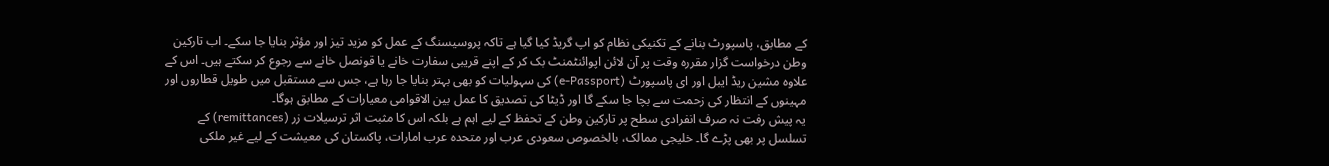کے مطابق، پاسپورٹ بنانے کے تکنیکی نظام کو اپ گریڈ کیا گیا ہے تاکہ پروسیسنگ کے عمل کو مزید تیز اور مؤثر بنایا جا سکے۔ اب تارکین وطن درخواست گزار مقررہ وقت پر آن لائن اپوائنٹمنٹ بک کر کے اپنے قریبی سفارت خانے یا قونصل خانے سے رجوع کر سکتے ہیں۔ اس کے علاوہ مشین ریڈ ایبل اور ای پاسپورٹ (e-Passport) کی سہولیات کو بھی بہتر بنایا جا رہا ہے، جس سے مستقبل میں طویل قطاروں اور مہینوں کے انتظار کی زحمت سے بچا جا سکے گا اور ڈیٹا کی تصدیق کا عمل بین الاقوامی معیارات کے مطابق ہوگا۔
یہ پیش رفت نہ صرف انفرادی سطح پر تارکین وطن کے تحفظ کے لیے اہم ہے بلکہ اس کا مثبت اثر ترسیلات زر (remittances) کے تسلسل پر بھی پڑے گا۔ خلیجی ممالک، بالخصوص سعودی عرب اور متحدہ عرب امارات، پاکستان کی معیشت کے لیے غیر ملکی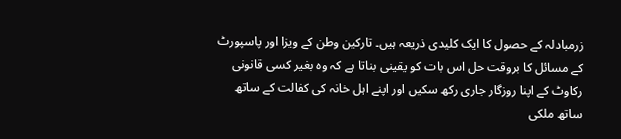زرمبادلہ کے حصول کا ایک کلیدی ذریعہ ہیں۔ تارکین وطن کے ویزا اور پاسپورٹ کے مسائل کا بروقت حل اس بات کو یقینی بناتا ہے کہ وہ بغیر کسی قانونی رکاوٹ کے اپنا روزگار جاری رکھ سکیں اور اپنے اہل خانہ کی کفالت کے ساتھ ساتھ ملکی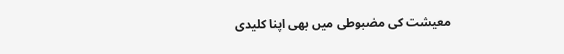معیشت کی مضبوطی میں بھی اپنا کلیدی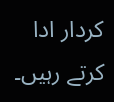کردار ادا کرتے رہیں۔